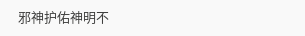邪神护佑神明不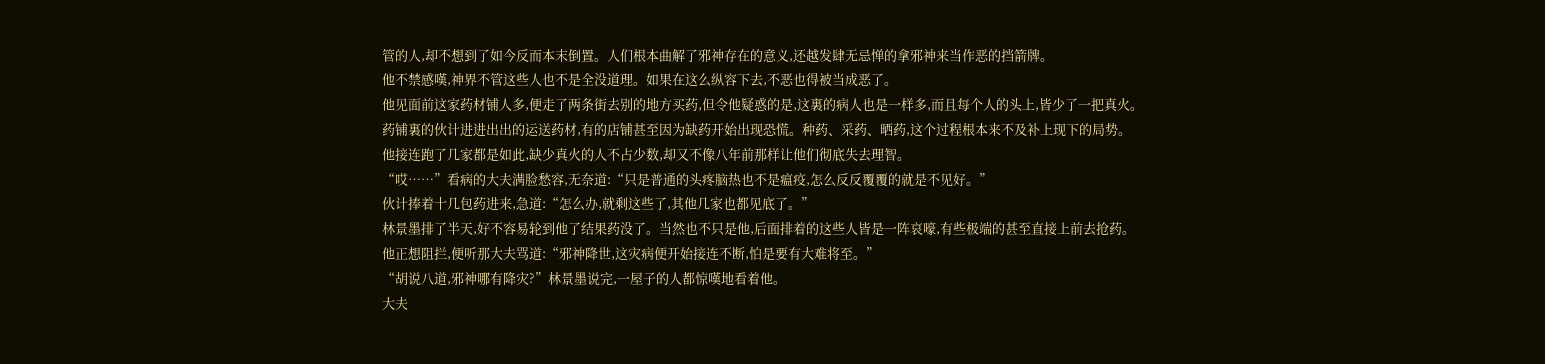管的人,却不想到了如今反而本末倒置。人们根本曲解了邪神存在的意义,还越发肆无忌惮的拿邪神来当作恶的挡箭牌。
他不禁感嘆,神界不管这些人也不是全没道理。如果在这么纵容下去,不恶也得被当成恶了。
他见面前这家药材铺人多,便走了两条街去别的地方买药,但令他疑惑的是,这裏的病人也是一样多,而且每个人的头上,皆少了一把真火。
药铺裏的伙计进进出出的运送药材,有的店铺甚至因为缺药开始出现恐慌。种药、采药、晒药,这个过程根本来不及补上现下的局势。
他接连跑了几家都是如此,缺少真火的人不占少数,却又不像八年前那样让他们彻底失去理智。
“哎……”看病的大夫满脸愁容,无奈道:“只是普通的头疼脑热也不是瘟疫,怎么反反覆覆的就是不见好。”
伙计捧着十几包药进来,急道:“怎么办,就剩这些了,其他几家也都见底了。”
林景墨排了半天,好不容易轮到他了结果药没了。当然也不只是他,后面排着的这些人皆是一阵哀嚎,有些极端的甚至直接上前去抢药。
他正想阻拦,便听那大夫骂道:“邪神降世,这灾病便开始接连不断,怕是要有大难将至。”
“胡说八道,邪神哪有降灾?”林景墨说完,一屋子的人都惊嘆地看着他。
大夫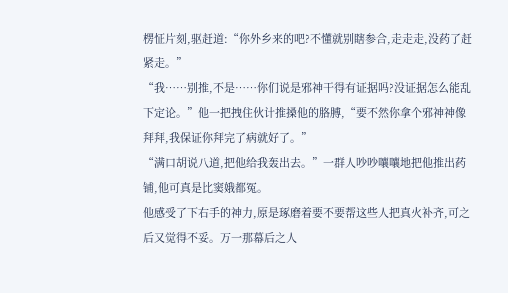楞怔片刻,驱赶道:“你外乡来的吧?不懂就别瞎参合,走走走,没药了赶紧走。”
“我……别推,不是……你们说是邪神干得有证据吗?没证据怎么能乱下定论。”他一把拽住伙计推搡他的胳膊,“要不然你拿个邪神神像拜拜,我保证你拜完了病就好了。”
“满口胡说八道,把他给我轰出去。”一群人吵吵嚷嚷地把他推出药铺,他可真是比窦娥都冤。
他感受了下右手的神力,原是琢磨着要不要帮这些人把真火补齐,可之后又觉得不妥。万一那幕后之人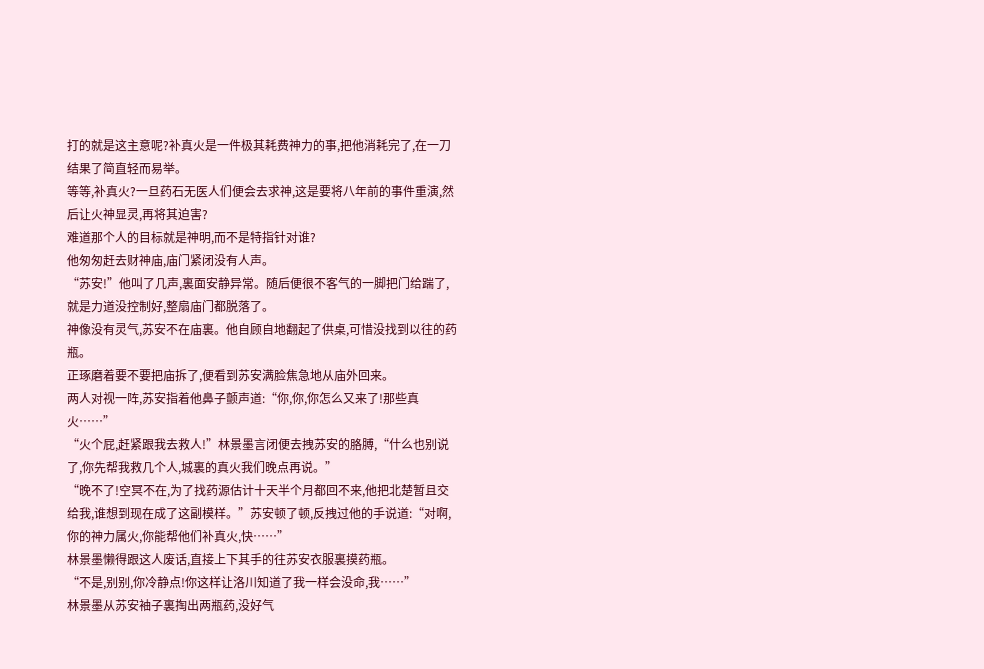打的就是这主意呢?补真火是一件极其耗费神力的事,把他消耗完了,在一刀结果了简直轻而易举。
等等,补真火?一旦药石无医人们便会去求神,这是要将八年前的事件重演,然后让火神显灵,再将其迫害?
难道那个人的目标就是神明,而不是特指针对谁?
他匆匆赶去财神庙,庙门紧闭没有人声。
“苏安!”他叫了几声,裏面安静异常。随后便很不客气的一脚把门给踹了,就是力道没控制好,整扇庙门都脱落了。
神像没有灵气,苏安不在庙裏。他自顾自地翻起了供桌,可惜没找到以往的药瓶。
正琢磨着要不要把庙拆了,便看到苏安满脸焦急地从庙外回来。
两人对视一阵,苏安指着他鼻子颤声道:“你,你,你怎么又来了!那些真火……”
“火个屁,赶紧跟我去救人!”林景墨言闭便去拽苏安的胳膊,“什么也别说了,你先帮我救几个人,城裏的真火我们晚点再说。”
“晚不了!空冥不在,为了找药源估计十天半个月都回不来,他把北楚暂且交给我,谁想到现在成了这副模样。”苏安顿了顿,反拽过他的手说道:“对啊,你的神力属火,你能帮他们补真火,快……”
林景墨懒得跟这人废话,直接上下其手的往苏安衣服裏摸药瓶。
“不是,别别,你冷静点!你这样让洛川知道了我一样会没命,我……”
林景墨从苏安袖子裏掏出两瓶药,没好气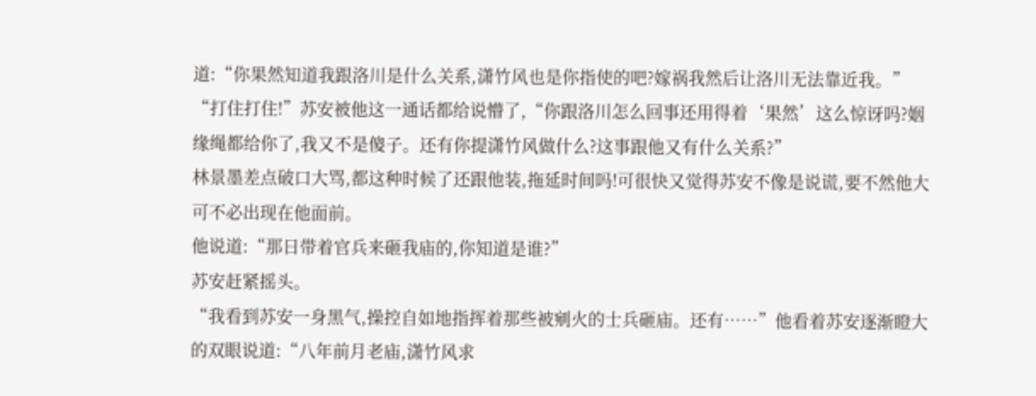道:“你果然知道我跟洛川是什么关系,潇竹风也是你指使的吧?嫁祸我然后让洛川无法靠近我。”
“打住打住!”苏安被他这一通话都给说懵了,“你跟洛川怎么回事还用得着‘果然’这么惊讶吗?姻缘绳都给你了,我又不是傻子。还有你提潇竹风做什么?这事跟他又有什么关系?”
林景墨差点破口大骂,都这种时候了还跟他装,拖延时间吗!可很快又觉得苏安不像是说谎,要不然他大可不必出现在他面前。
他说道:“那日带着官兵来砸我庙的,你知道是谁?”
苏安赶紧摇头。
“我看到苏安一身黑气,操控自如地指挥着那些被剜火的士兵砸庙。还有……”他看着苏安逐渐瞪大的双眼说道:“八年前月老庙,潇竹风求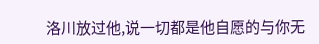洛川放过他,说一切都是他自愿的与你无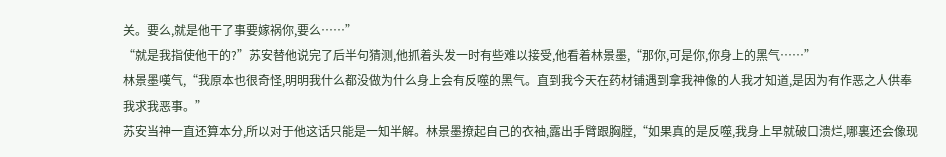关。要么,就是他干了事要嫁祸你,要么……”
“就是我指使他干的?”苏安替他说完了后半句猜测,他抓着头发一时有些难以接受,他看着林景墨,“那你,可是你,你身上的黑气……”
林景墨嘆气,“我原本也很奇怪,明明我什么都没做为什么身上会有反噬的黑气。直到我今天在药材铺遇到拿我神像的人我才知道,是因为有作恶之人供奉我求我恶事。”
苏安当神一直还算本分,所以对于他这话只能是一知半解。林景墨撩起自己的衣袖,露出手臂跟胸膛,“如果真的是反噬,我身上早就破口溃烂,哪裏还会像现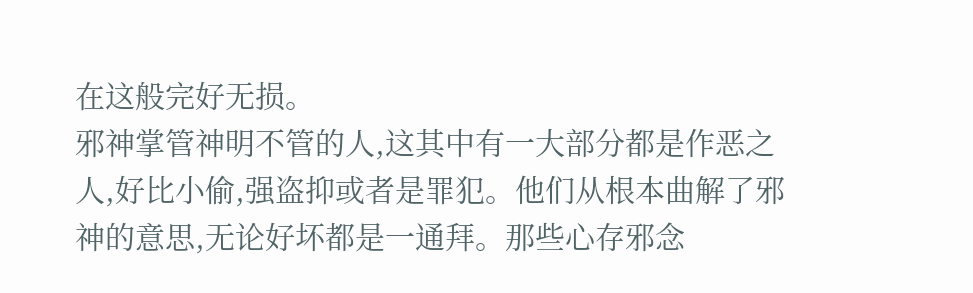在这般完好无损。
邪神掌管神明不管的人,这其中有一大部分都是作恶之人,好比小偷,强盗抑或者是罪犯。他们从根本曲解了邪神的意思,无论好坏都是一通拜。那些心存邪念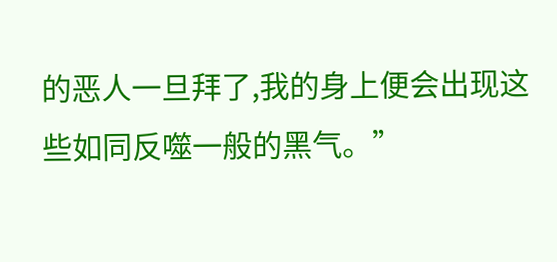的恶人一旦拜了,我的身上便会出现这些如同反噬一般的黑气。”